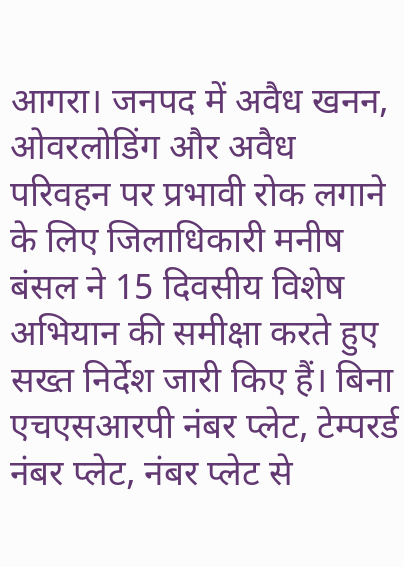आगरा। जनपद में अवैध खनन, ओवरलोडिंग और अवैध परिवहन पर प्रभावी रोक लगाने के लिए जिलाधिकारी मनीष बंसल ने 15 दिवसीय विशेष अभियान की समीक्षा करते हुए सख्त निर्देश जारी किए हैं। बिना एचएसआरपी नंबर प्लेट, टेम्परर्ड नंबर प्लेट, नंबर प्लेट से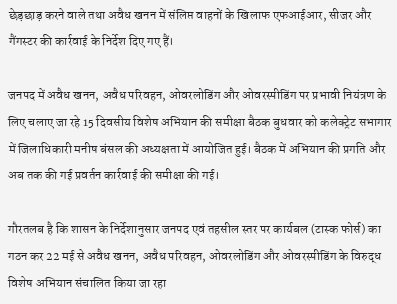छेड़छाड़ करने वाले तथा अवैध खनन में संलिप्त वाहनों के खिलाफ एफआईआर, सीजर और गैंगस्टर की कार्रवाई के निर्देश दिए गए हैं।

जनपद में अवैध खनन, अवैध परिवहन, ओवरलोडिंग और ओवरस्पीडिंग पर प्रभावी नियंत्रण के लिए चलाए जा रहे 15 दिवसीय विशेष अभियान की समीक्षा बैठक बुधवार को कलेक्ट्रेट सभागार में जिलाधिकारी मनीष बंसल की अध्यक्षता में आयोजित हुई। बैठक में अभियान की प्रगति और अब तक की गई प्रवर्तन कार्रवाई की समीक्षा की गई।

गौरतलब है कि शासन के निर्देशानुसार जनपद एवं तहसील स्तर पर कार्यबल (टास्क फोर्स) का गठन कर 22 मई से अवैध खनन, अवैध परिवहन, ओवरलोडिंग और ओवरस्पीडिंग के विरुद्ध विशेष अभियान संचालित किया जा रहा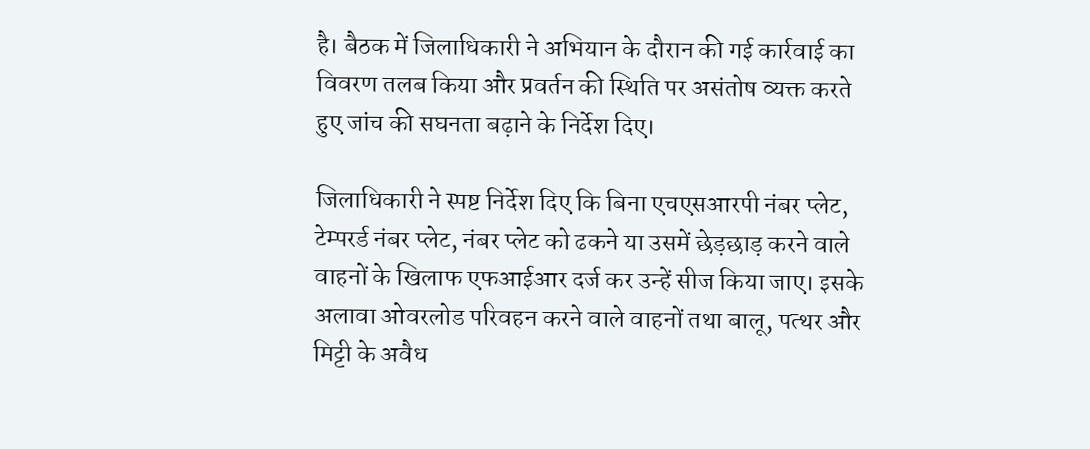है। बैठक में जिलाधिकारी ने अभियान के दौरान की गई कार्रवाई का विवरण तलब किया और प्रवर्तन की स्थिति पर असंतोष व्यक्त करते हुए जांच की सघनता बढ़ाने के निर्देश दिए।

जिलाधिकारी ने स्पष्ट निर्देश दिए कि बिना एचएसआरपी नंबर प्लेट, टेम्परर्ड नंबर प्लेट, नंबर प्लेट को ढकने या उसमें छेड़छाड़ करने वाले वाहनों के खिलाफ एफआईआर दर्ज कर उन्हें सीज किया जाए। इसके अलावा ओवरलोड परिवहन करने वाले वाहनों तथा बालू, पत्थर और मिट्टी के अवैध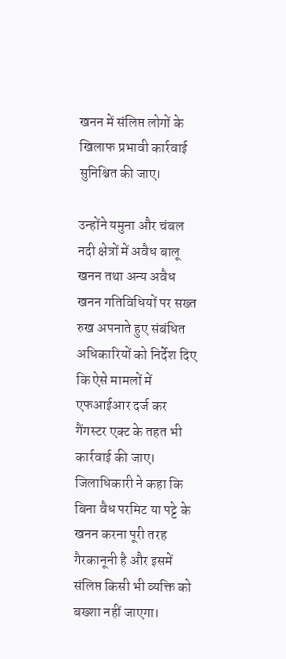खनन में संलिप्त लोगों के खिलाफ प्रभावी कार्रवाई सुनिश्चित की जाए।

उन्होंने यमुना और चंबल नदी क्षेत्रों में अवैध बालू खनन तथा अन्य अवैध खनन गतिविधियों पर सख्त रुख अपनाते हुए संबंधित अधिकारियों को निर्देश दिए कि ऐसे मामलों में एफआईआर दर्ज कर गैंगस्टर एक्ट के तहत भी कार्रवाई की जाए। जिलाधिकारी ने कहा कि बिना वैध परमिट या पट्टे के खनन करना पूरी तरह गैरकानूनी है और इसमें संलिप्त किसी भी व्यक्ति को बख्शा नहीं जाएगा।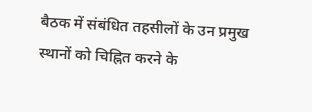बैठक में संबंधित तहसीलों के उन प्रमुख स्थानों को चिह्नित करने के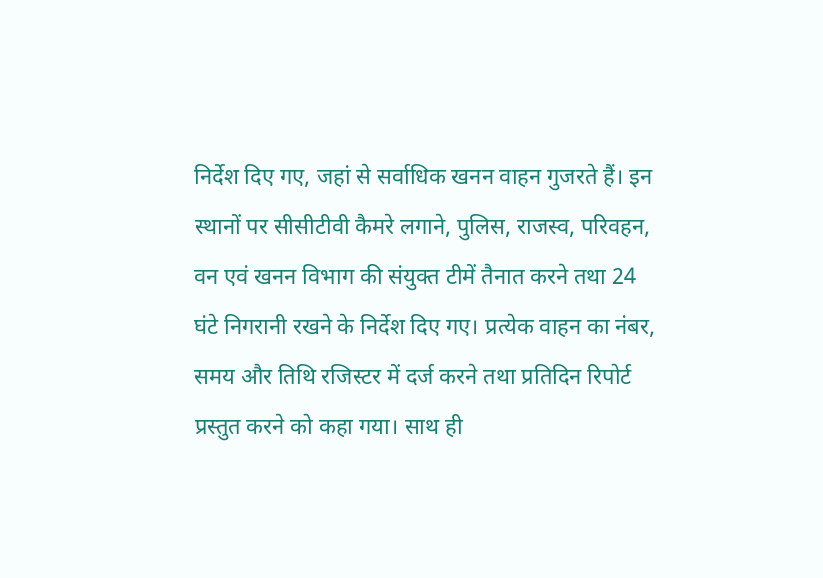निर्देश दिए गए, जहां से सर्वाधिक खनन वाहन गुजरते हैं। इन स्थानों पर सीसीटीवी कैमरे लगाने, पुलिस, राजस्व, परिवहन, वन एवं खनन विभाग की संयुक्त टीमें तैनात करने तथा 24 घंटे निगरानी रखने के निर्देश दिए गए। प्रत्येक वाहन का नंबर, समय और तिथि रजिस्टर में दर्ज करने तथा प्रतिदिन रिपोर्ट प्रस्तुत करने को कहा गया। साथ ही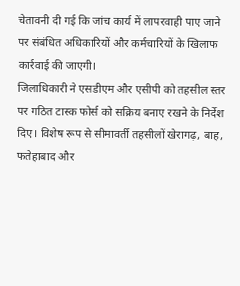चेतावनी दी गई कि जांच कार्य में लापरवाही पाए जाने पर संबंधित अधिकारियों और कर्मचारियों के खिलाफ कार्रवाई की जाएगी।
जिलाधिकारी ने एसडीएम और एसीपी को तहसील स्तर पर गठित टास्क फोर्स को सक्रिय बनाए रखने के निर्देश दिए। विशेष रूप से सीमावर्ती तहसीलों खेरागढ़, बाह, फतेहाबाद और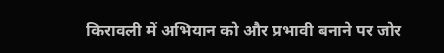किरावली में अभियान को और प्रभावी बनाने पर जोर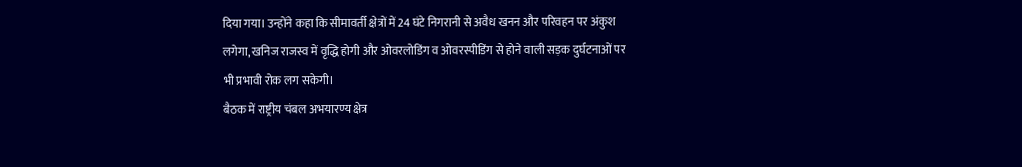दिया गया। उन्होंने कहा कि सीमावर्ती क्षेत्रों में 24 घंटे निगरानी से अवैध खनन और परिवहन पर अंकुश लगेगा, खनिज राजस्व में वृद्धि होगी और ओवरलोडिंग व ओवरस्पीडिंग से होने वाली सड़क दुर्घटनाओं पर भी प्रभावी रोक लग सकेगी।
बैठक में राष्ट्रीय चंबल अभयारण्य क्षेत्र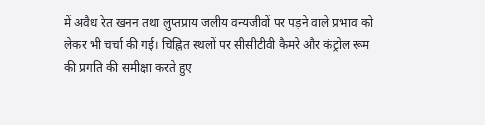में अवैध रेत खनन तथा लुप्तप्राय जलीय वन्यजीवों पर पड़ने वाले प्रभाव को लेकर भी चर्चा की गई। चिह्नित स्थलों पर सीसीटीवी कैमरे और कंट्रोल रूम की प्रगति की समीक्षा करते हुए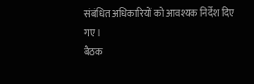संबंधित अधिकारियों को आवश्यक निर्देश दिए गए।
बैठक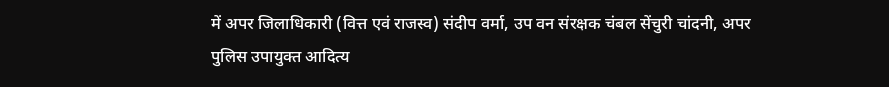में अपर जिलाधिकारी (वित्त एवं राजस्व) संदीप वर्मा, उप वन संरक्षक चंबल सेंचुरी चांदनी, अपर पुलिस उपायुक्त आदित्य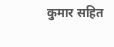कुमार सहित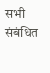सभी संबंधित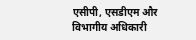एसीपी, एसडीएम और विभागीय अधिकारी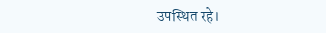उपस्थित रहे।